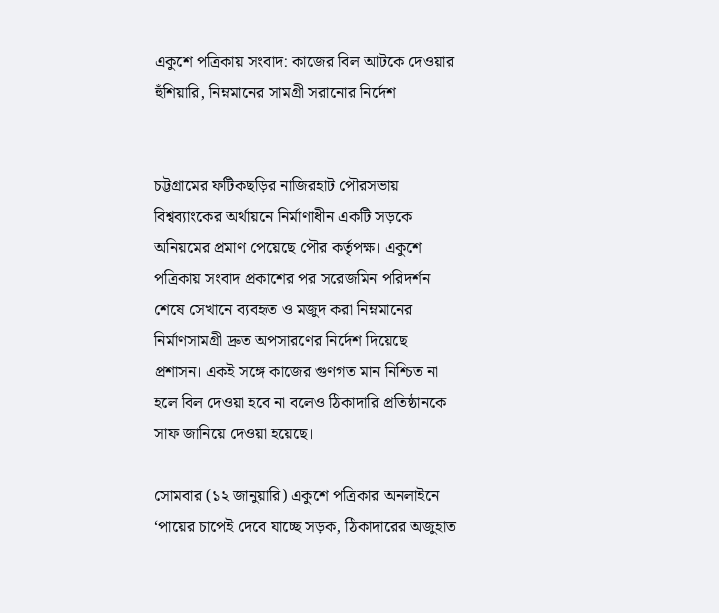একুশে পত্রিকায় সংবাদ: কাজের বিল আটকে দেওয়ার হুঁশিয়ারি, নিম্নমানের সামগ্রী সরানোর নির্দেশ


চট্টগ্রামের ফটিকছড়ির নাজিরহাট পৌরসভায় বিশ্বব্যাংকের অর্থায়নে নির্মাণাধীন একটি সড়কে অনিয়মের প্রমাণ পেয়েছে পৌর কর্তৃপক্ষ। একুশে পত্রিকায় সংবাদ প্রকাশের পর সরেজমিন পরিদর্শন শেষে সেখানে ব্যবহৃত ও মজুদ করা নিম্নমানের নির্মাণসামগ্রী দ্রুত অপসারণের নির্দেশ দিয়েছে প্রশাসন। একই সঙ্গে কাজের গুণগত মান নিশ্চিত না হলে বিল দেওয়া হবে না বলেও ঠিকাদারি প্রতিষ্ঠানকে সাফ জানিয়ে দেওয়া হয়েছে।

সোমবার (১২ জানুয়ারি) একুশে পত্রিকার অনলাইনে ‘পায়ের চাপেই দেবে যাচ্ছে সড়ক, ঠিকাদারের অজুহাত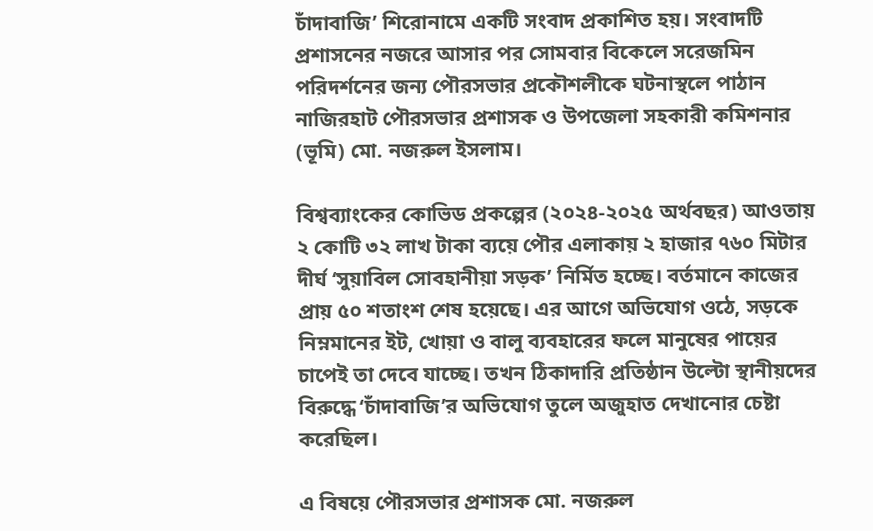চাঁদাবাজি’ শিরোনামে একটি সংবাদ প্রকাশিত হয়। সংবাদটি প্রশাসনের নজরে আসার পর সোমবার বিকেলে সরেজমিন পরিদর্শনের জন্য পৌরসভার প্রকৌশলীকে ঘটনাস্থলে পাঠান নাজিরহাট পৌরসভার প্রশাসক ও উপজেলা সহকারী কমিশনার (ভূমি) মো. নজরুল ইসলাম।

বিশ্বব্যাংকের কোভিড প্রকল্পের (২০২৪-২০২৫ অর্থবছর) আওতায় ২ কোটি ৩২ লাখ টাকা ব্যয়ে পৌর এলাকায় ২ হাজার ৭৬০ মিটার দীর্ঘ ‘সুয়াবিল সোবহানীয়া সড়ক’ নির্মিত হচ্ছে। বর্তমানে কাজের প্রায় ৫০ শতাংশ শেষ হয়েছে। এর আগে অভিযোগ ওঠে, সড়কে নিম্নমানের ইট, খোয়া ও বালু ব্যবহারের ফলে মানুষের পায়ের চাপেই তা দেবে যাচ্ছে। তখন ঠিকাদারি প্রতিষ্ঠান উল্টো স্থানীয়দের বিরুদ্ধে ‘চাঁদাবাজি’র অভিযোগ তুলে অজুহাত দেখানোর চেষ্টা করেছিল।

এ বিষয়ে পৌরসভার প্রশাসক মো. নজরুল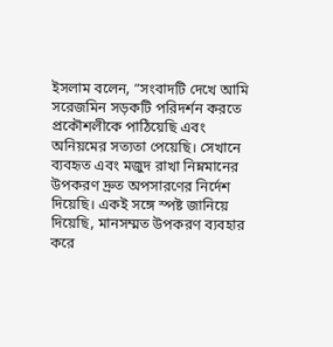ইসলাম বলেন, “সংবাদটি দেখে আমি সরেজমিন সড়কটি পরিদর্শন করতে প্রকৌশলীকে পাঠিয়েছি এবং অনিয়মের সত্যতা পেয়েছি। সেখানে ব্যবহৃত এবং মজুদ রাখা নিম্নমানের উপকরণ দ্রুত অপসারণের নির্দেশ দিয়েছি। একই সঙ্গে স্পষ্ট জানিয়ে দিয়েছি, মানসম্মত উপকরণ ব্যবহার করে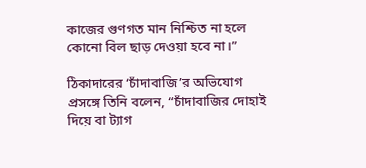কাজের গুণগত মান নিশ্চিত না হলে কোনো বিল ছাড় দেওয়া হবে না।”

ঠিকাদারের ‘চাঁদাবাজি’র অভিযোগ প্রসঙ্গে তিনি বলেন, “চাঁদাবাজির দোহাই দিয়ে বা ট্যাগ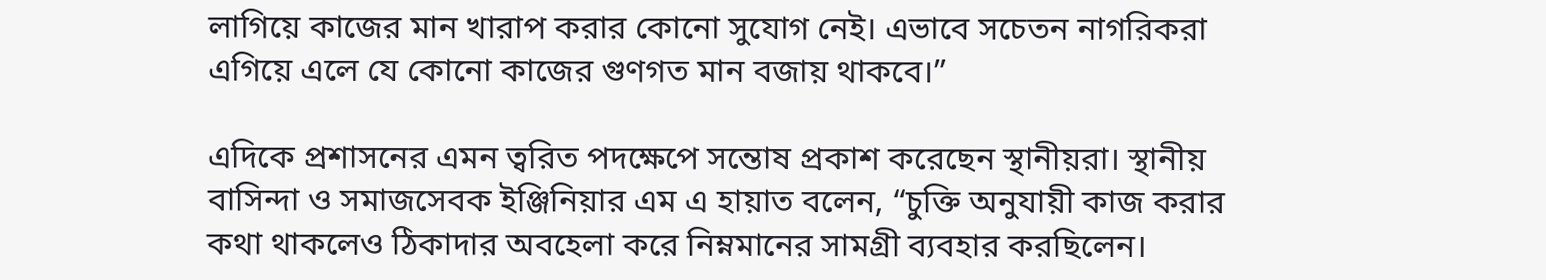লাগিয়ে কাজের মান খারাপ করার কোনো সুযোগ নেই। এভাবে সচেতন নাগরিকরা এগিয়ে এলে যে কোনো কাজের গুণগত মান বজায় থাকবে।”

এদিকে প্রশাসনের এমন ত্বরিত পদক্ষেপে সন্তোষ প্রকাশ করেছেন স্থানীয়রা। স্থানীয় বাসিন্দা ও সমাজসেবক ইঞ্জিনিয়ার এম এ হায়াত বলেন, “চুক্তি অনুযায়ী কাজ করার কথা থাকলেও ঠিকাদার অবহেলা করে নিম্নমানের সামগ্রী ব্যবহার করছিলেন।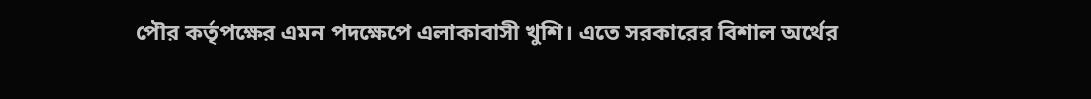পৌর কর্তৃপক্ষের এমন পদক্ষেপে এলাকাবাসী খুশি। এতে সরকারের বিশাল অর্থের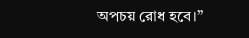অপচয় রোধ হবে।”